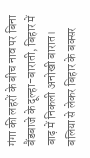गंगा की लहरों के बीच नाव पर बिना बैंडबाजे के दूल्हा-बाराती, बिहार में बाढ़ में निकली अनोखी बारात।
बलिया से लेकर बिहार के बक्सर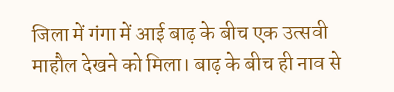जिला में गंगा में आई बाढ़ के बीच एक उत्सवी माहौल देखने को मिला। बाढ़ के बीच ही नाव से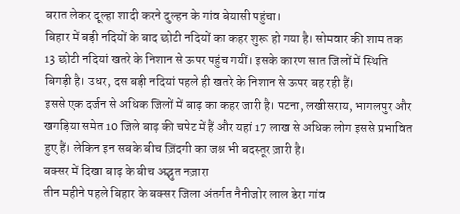बरात लेकर दूल्हा शादी करने दुल्हन के गांव बेयासी पहुंचा।
बिहार में बड़ी नदियों के बाद छोटी नदियों का कहर शुरू हो गया है। सोमवार की शाम तक 13 छोटी नदियां खतरे के निशान से ऊपर पहुंच गयीं। इसके कारण सात जिलों में स्थिति बिगड़ी है। उधर, दस बड़ी नदियां पहले ही खतरे के निशान से ऊपर बह रही हैं।
इससे एक दर्जन से अधिक जिलों में बाढ़ का कहर जारी है। पटना, लखीसराय, भागलपुर और खगड़िया समेत 10 जिले बाढ़ की चपेट में हैं और यहां 17 लाख से अधिक लोग इससे प्रभावित हुए हैं। लेकिन इन सबके बीच ज़िंदगी का जश्न भी बदस्तूर ज़ारी है।
बक्सर में दिखा बाढ़ के बीच अद्भुत नज़ारा
तीन महीने पहले बिहार के बक्सर जिला अंतर्गत नैनीजोर लाल डेरा गांव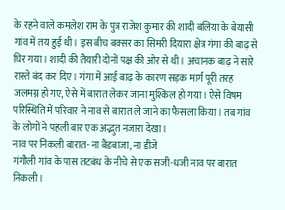के रहने वाले कमलेश राम के पुत्र राजेश कुमार की शादी बलिया के बेयासी गांव में तय हुई थी। इस बीच बक्सर का सिमरी दियारा क्षेत्र गंगा की बाढ़ से घिर गया। शादी की तैयारी दोनों पक्ष की ओर से थी। अचानक बाढ़ ने सारे रास्ते बंद कर दिए। गंगा में आई बाढ़ के कारण सड़क मार्ग पूरी तरह जलमग्न हो गए, ऐसे में बारात लेकर जाना मुश्किल हो गया। ऐसे विषम परिस्थिति में परिवार ने नाव से बारात ले जाने का फैसला किया। तब गांव के लोगों ने पहली बार एक अद्भुत नजारा देखा।
नाव पर निकली बारात- ना बैंडबाजा, ना डीजे
गंगौली गांव के पास तटबंध के नीचे से एक सजी-धजी नाव पर बारात निकली।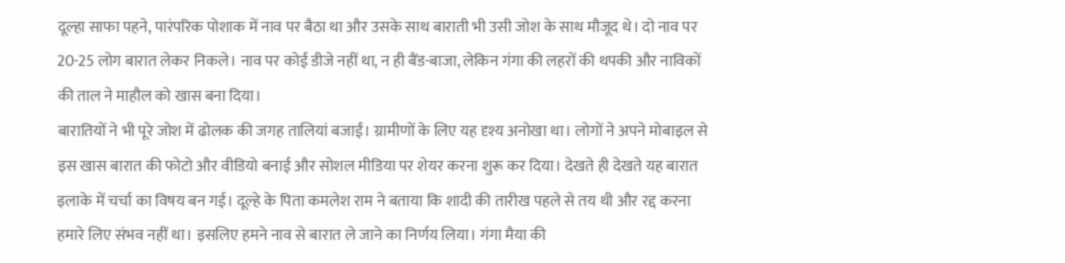दूल्हा साफा पहने, पारंपरिक पोशाक में नाव पर बैठा था और उसके साथ बाराती भी उसी जोश के साथ मौजूद थे। दो नाव पर 20-25 लोग बारात लेकर निकले। नाव पर कोई डीजे नहीं था, न ही बैंड-बाजा, लेकिन गंगा की लहरों की थपकी और नाविकों की ताल ने माहौल को खास बना दिया।
बारातियों ने भी पूरे जोश में ढोलक की जगह तालियां बजाईं। ग्रामीणों के लिए यह दृश्य अनोखा था। लोगों ने अपने मोबाइल से इस खास बारात की फोटो और वीडियो बनाई और सोशल मीडिया पर शेयर करना शुरू कर दिया। देखते ही देखते यह बारात इलाके में चर्चा का विषय बन गई। दूल्हे के पिता कमलेश राम ने बताया कि शादी की तारीख पहले से तय थी और रद्द करना हमारे लिए संभव नहीं था। इसलिए हमने नाव से बारात ले जाने का निर्णय लिया। गंगा मैया की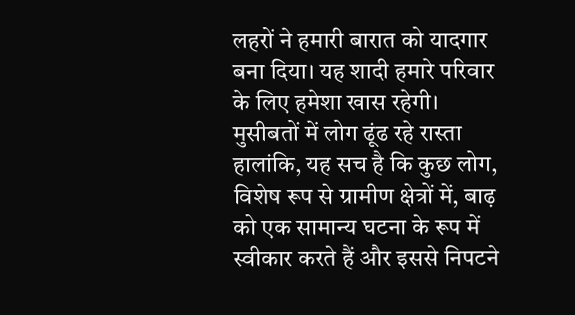लहरों ने हमारी बारात को यादगार बना दिया। यह शादी हमारे परिवार के लिए हमेशा खास रहेगी।
मुसीबतों में लोग ढूंढ रहे रास्ता
हालांकि, यह सच है कि कुछ लोग, विशेष रूप से ग्रामीण क्षेत्रों में, बाढ़ को एक सामान्य घटना के रूप में स्वीकार करते हैं और इससे निपटने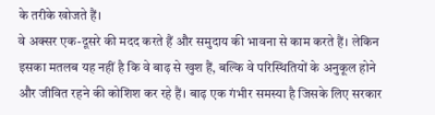के तरीके खोजते हैं।
वे अक्सर एक-दूसरे की मदद करते हैं और समुदाय की भावना से काम करते हैं। लेकिन इसका मतलब यह नहीं है कि वे बाढ़ से खुश हैं, बल्कि वे परिस्थितियों के अनुकूल होने और जीवित रहने की कोशिश कर रहे हैं। बाढ़ एक गंभीर समस्या है जिसके लिए सरकार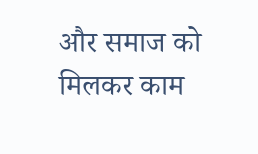और समाज को मिलकर काम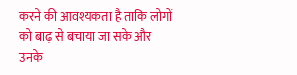करने की आवश्यकता है ताकि लोगों को बाढ़ से बचाया जा सके और उनके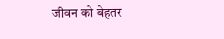जीवन को बेहतर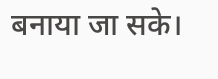बनाया जा सके।